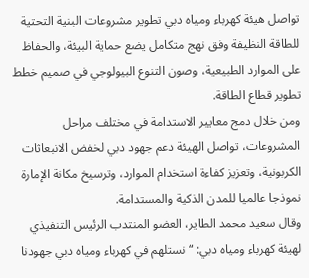تواصل هيئة كهرباء ومياه دبي تطوير مشروعات البنية التحتية للطاقة النظيفة وفق نهج متكامل يضع حماية البيئة، والحفاظ على الموارد الطبيعية، وصون التنوع البيولوجي في صميم خطط تطوير قطاع الطاقة.
ومن خلال دمج معايير الاستدامة في مختلف مراحل المشروعات، تواصل الهيئة دعم جهود دبي لخفض الانبعاثات الكربونية، وتعزيز كفاءة استخدام الموارد، وترسيخ مكانة الإمارة نموذجا عالميا للمدن الذكية والمستدامة.
وقال سعيد محمد الطاير، العضو المنتدب الرئيس التنفيذي لهيئة كهرباء ومياه دبي: “نستلهم في كهرباء ومياه دبي جهودنا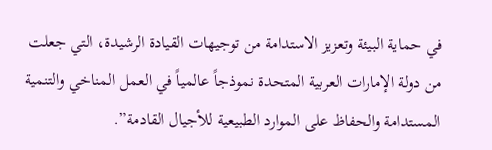في حماية البيئة وتعزيز الاستدامة من توجيهات القيادة الرشيدة، التي جعلت من دولة الإمارات العربية المتحدة نموذجاً عالمياً في العمل المناخي والتنمية المستدامة والحفاظ على الموارد الطبيعية للأجيال القادمة”.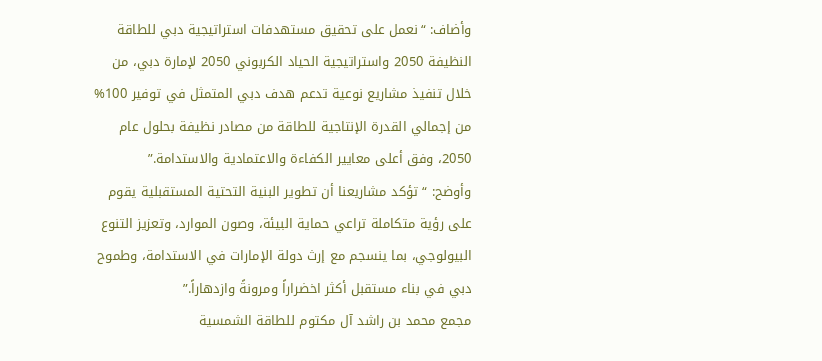وأضاف: “نعمل على تحقيق مستهدفات استراتيجية دبي للطاقة النظيفة 2050 واستراتيجية الحياد الكربوني 2050 لإمارة دبي، من خلال تنفيذ مشاريع نوعية تدعم هدف دبي المتمثل في توفير 100% من إجمالي القدرة الإنتاجية للطاقة من مصادر نظيفة بحلول عام 2050، وفق أعلى معايير الكفاءة والاعتمادية والاستدامة.”
وأوضح: “تؤكد مشاريعنا أن تطوير البنية التحتية المستقبلية يقوم على رؤية متكاملة تراعي حماية البيئة، وصون الموارد، وتعزيز التنوع البيولوجي، بما ينسجم مع إرث دولة الإمارات في الاستدامة، وطموح دبي في بناء مستقبل أكثر اخضراراً ومرونةً وازدهاراً.”
مجمع محمد بن راشد آل مكتوم للطاقة الشمسية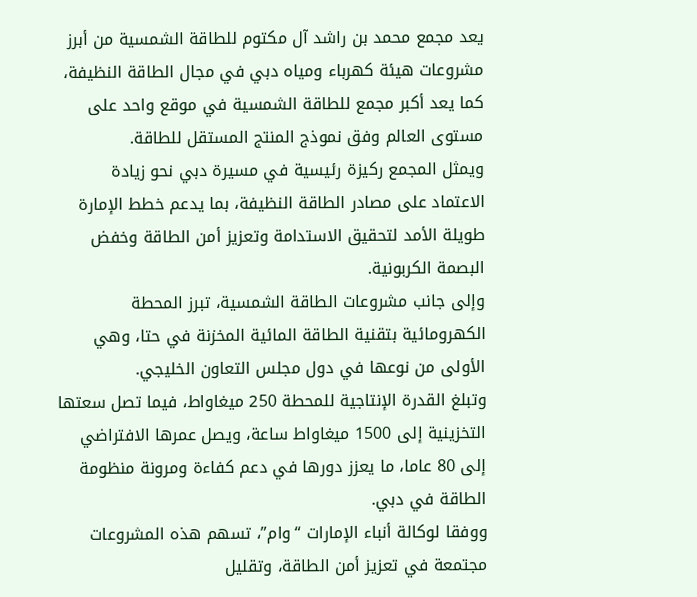يعد مجمع محمد بن راشد آل مكتوم للطاقة الشمسية من أبرز مشروعات هيئة كهرباء ومياه دبي في مجال الطاقة النظيفة، كما يعد أكبر مجمع للطاقة الشمسية في موقع واحد على مستوى العالم وفق نموذج المنتج المستقل للطاقة.
ويمثل المجمع ركيزة رئيسية في مسيرة دبي نحو زيادة الاعتماد على مصادر الطاقة النظيفة، بما يدعم خطط الإمارة طويلة الأمد لتحقيق الاستدامة وتعزيز أمن الطاقة وخفض البصمة الكربونية.
وإلى جانب مشروعات الطاقة الشمسية، تبرز المحطة الكهرومائية بتقنية الطاقة المائية المخزنة في حتا، وهي الأولى من نوعها في دول مجلس التعاون الخليجي.
وتبلغ القدرة الإنتاجية للمحطة 250 ميغاواط، فيما تصل سعتها التخزينية إلى 1500 ميغاواط ساعة، ويصل عمرها الافتراضي إلى 80 عاما، ما يعزز دورها في دعم كفاءة ومرونة منظومة الطاقة في دبي.
ووفقا لوكالة أنباء الإمارات “وام”، تسهم هذه المشروعات مجتمعة في تعزيز أمن الطاقة، وتقليل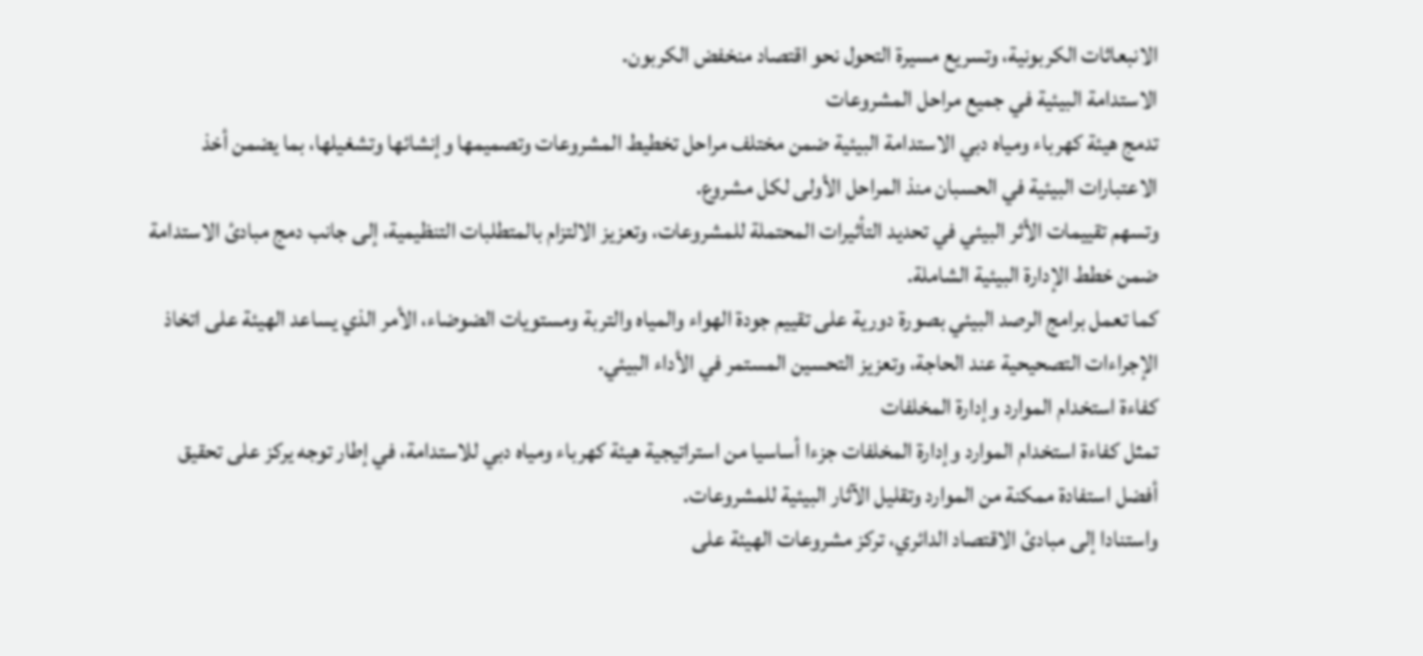الانبعاثات الكربونية، وتسريع مسيرة التحول نحو اقتصاد منخفض الكربون.
الاستدامة البيئية في جميع مراحل المشروعات
تدمج هيئة كهرباء ومياه دبي الاستدامة البيئية ضمن مختلف مراحل تخطيط المشروعات وتصميمها وإنشائها وتشغيلها، بما يضمن أخذ الاعتبارات البيئية في الحسبان منذ المراحل الأولى لكل مشروع.
وتسهم تقييمات الأثر البيئي في تحديد التأثيرات المحتملة للمشروعات، وتعزيز الالتزام بالمتطلبات التنظيمية، إلى جانب دمج مبادئ الاستدامة ضمن خطط الإدارة البيئية الشاملة.
كما تعمل برامج الرصد البيئي بصورة دورية على تقييم جودة الهواء والمياه والتربة ومستويات الضوضاء، الأمر الذي يساعد الهيئة على اتخاذ الإجراءات التصحيحية عند الحاجة، وتعزيز التحسين المستمر في الأداء البيئي.
كفاءة استخدام الموارد وإدارة المخلفات
تمثل كفاءة استخدام الموارد وإدارة المخلفات جزءا أساسيا من استراتيجية هيئة كهرباء ومياه دبي للاستدامة، في إطار توجه يركز على تحقيق أفضل استفادة ممكنة من الموارد وتقليل الآثار البيئية للمشروعات.
واستنادا إلى مبادئ الاقتصاد الدائري، تركز مشروعات الهيئة على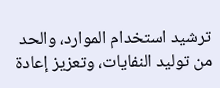ترشيد استخدام الموارد، والحد من توليد النفايات، وتعزيز إعادة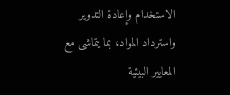الاستخدام وإعادة التدوير واسترداد المواد، بما يتماشى مع المعايير البيئية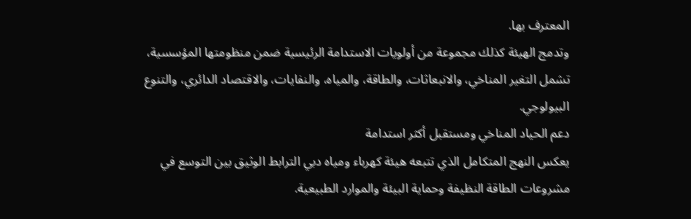المعترف بها.
وتدمج الهيئة كذلك مجموعة من أولويات الاستدامة الرئيسية ضمن منظومتها المؤسسية، تشمل التغير المناخي، والانبعاثات، والطاقة، والمياه، والنفايات، والاقتصاد الدائري، والتنوع البيولوجي.
دعم الحياد المناخي ومستقبل أكثر استدامة
يعكس النهج المتكامل الذي تتبعه هيئة كهرباء ومياه دبي الترابط الوثيق بين التوسع في مشروعات الطاقة النظيفة وحماية البيئة والموارد الطبيعية.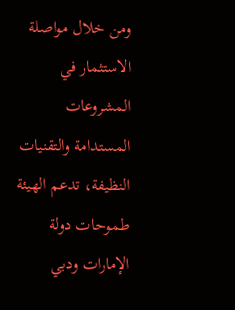ومن خلال مواصلة الاستثمار في المشروعات المستدامة والتقنيات النظيفة، تدعم الهيئة طموحات دولة الإمارات ودبي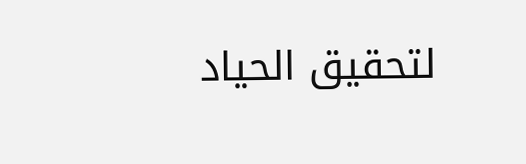لتحقيق الحياد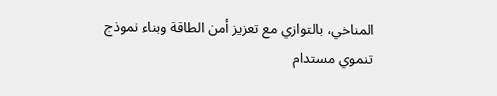المناخي، بالتوازي مع تعزيز أمن الطاقة وبناء نموذج تنموي مستدام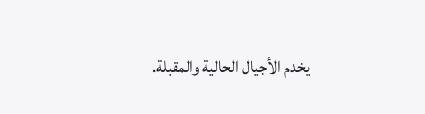يخدم الأجيال الحالية والمقبلة.